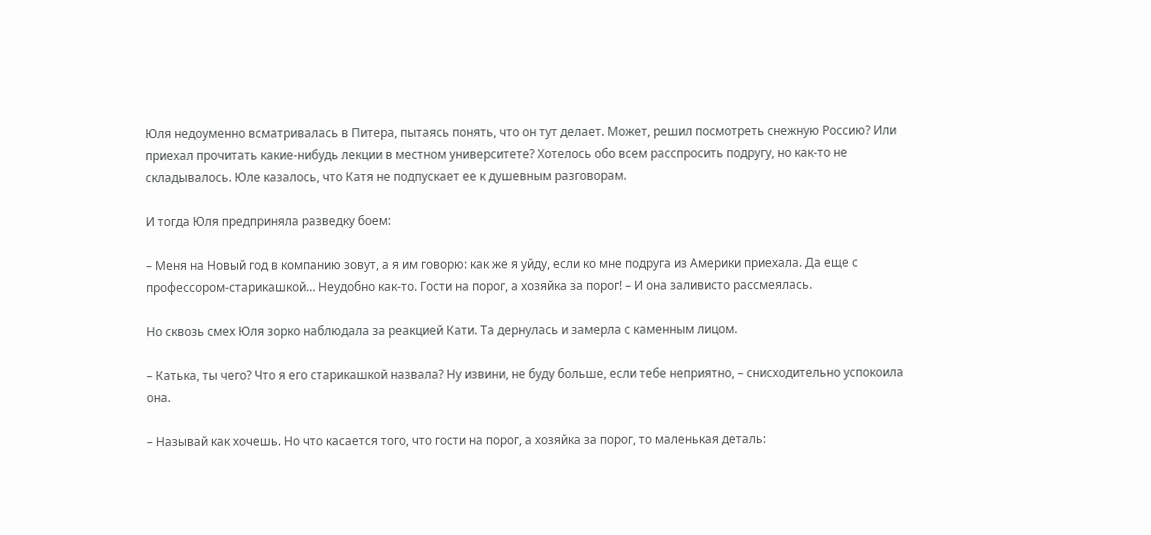Юля недоуменно всматривалась в Питера, пытаясь понять, что он тут делает. Может, решил посмотреть снежную Россию? Или приехал прочитать какие-нибудь лекции в местном университете? Хотелось обо всем расспросить подругу, но как-то не складывалось. Юле казалось, что Катя не подпускает ее к душевным разговорам.

И тогда Юля предприняла разведку боем:

– Меня на Новый год в компанию зовут, а я им говорю: как же я уйду, если ко мне подруга из Америки приехала. Да еще с профессором-старикашкой… Неудобно как-то. Гости на порог, а хозяйка за порог! – И она заливисто рассмеялась.

Но сквозь смех Юля зорко наблюдала за реакцией Кати. Та дернулась и замерла с каменным лицом.

– Катька, ты чего? Что я его старикашкой назвала? Ну извини, не буду больше, если тебе неприятно, – снисходительно успокоила она.

– Называй как хочешь. Но что касается того, что гости на порог, а хозяйка за порог, то маленькая деталь: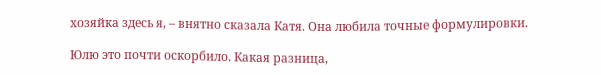хозяйка здесь я, – внятно сказала Катя. Она любила точные формулировки.

Юлю это почти оскорбило. Какая разница,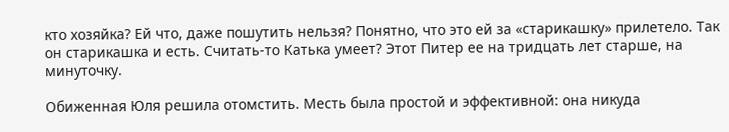кто хозяйка? Ей что, даже пошутить нельзя? Понятно, что это ей за «старикашку» прилетело. Так он старикашка и есть. Считать-то Катька умеет? Этот Питер ее на тридцать лет старше, на минуточку.

Обиженная Юля решила отомстить. Месть была простой и эффективной: она никуда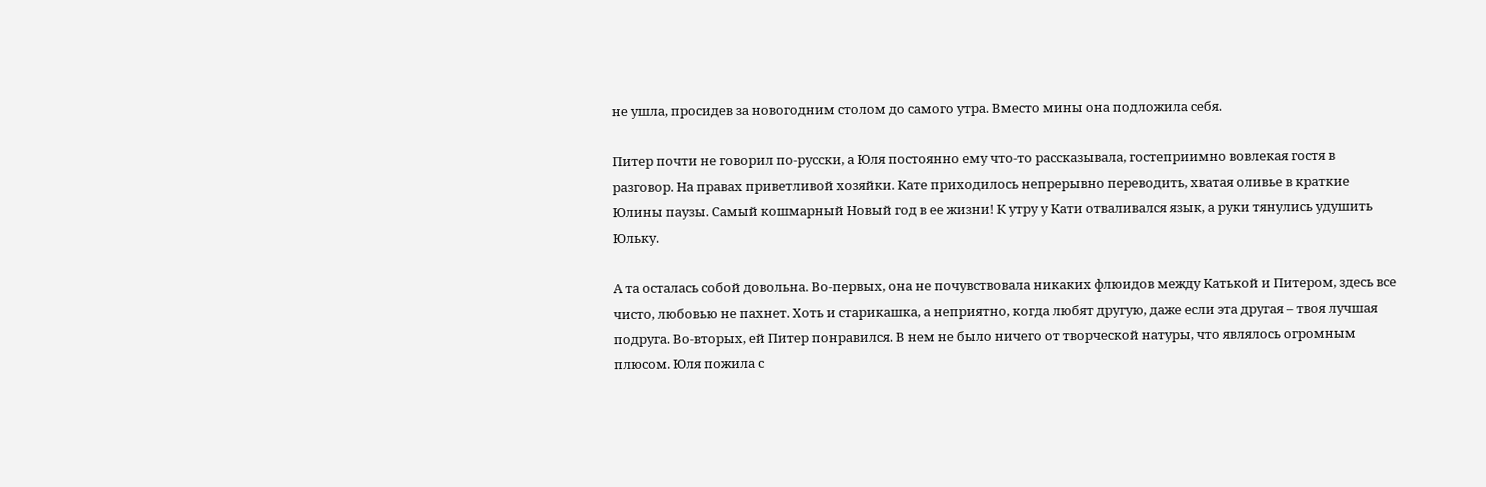не ушла, просидев за новогодним столом до самого утра. Вместо мины она подложила себя.

Питер почти не говорил по-русски, а Юля постоянно ему что-то рассказывала, гостеприимно вовлекая гостя в разговор. На правах приветливой хозяйки. Кате приходилось непрерывно переводить, хватая оливье в краткие Юлины паузы. Самый кошмарный Новый год в ее жизни! К утру у Кати отваливался язык, а руки тянулись удушить Юльку.

А та осталась собой довольна. Во-первых, она не почувствовала никаких флюидов между Катькой и Питером, здесь все чисто, любовью не пахнет. Хоть и старикашка, а неприятно, когда любят другую, даже если эта другая – твоя лучшая подруга. Во-вторых, ей Питер понравился. В нем не было ничего от творческой натуры, что являлось огромным плюсом. Юля пожила с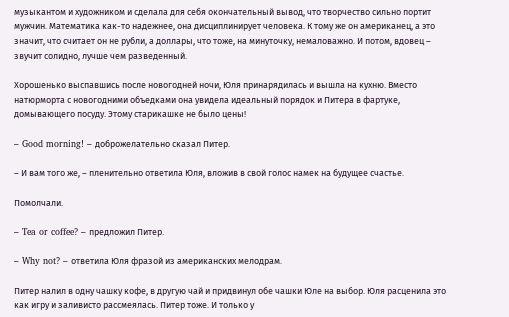музыкантом и художником и сделала для себя окончательный вывод, что творчество сильно портит мужчин. Математика как-то надежнее, она дисциплинирует человека. К тому же он американец, а это значит, что считает он не рубли, а доллары, что тоже, на минуточку, немаловажно. И потом, вдовец – звучит солидно, лучше чем разведенный.

Хорошенько выспавшись после новогодней ночи, Юля принарядилась и вышла на кухню. Вместо натюрморта с новогодними объедками она увидела идеальный порядок и Питера в фартуке, домывающего посуду. Этому старикашке не было цены!

– Good morning! – доброжелательно сказал Питер.

– И вам того же, – пленительно ответила Юля, вложив в свой голос намек на будущее счастье.

Помолчали.

– Tea or coffee? – предложил Питер.

– Why not? – ответила Юля фразой из американских мелодрам.

Питер налил в одну чашку кофе, в другую чай и придвинул обе чашки Юле на выбор. Юля расценила это как игру и заливисто рассмеялась. Питер тоже. И только у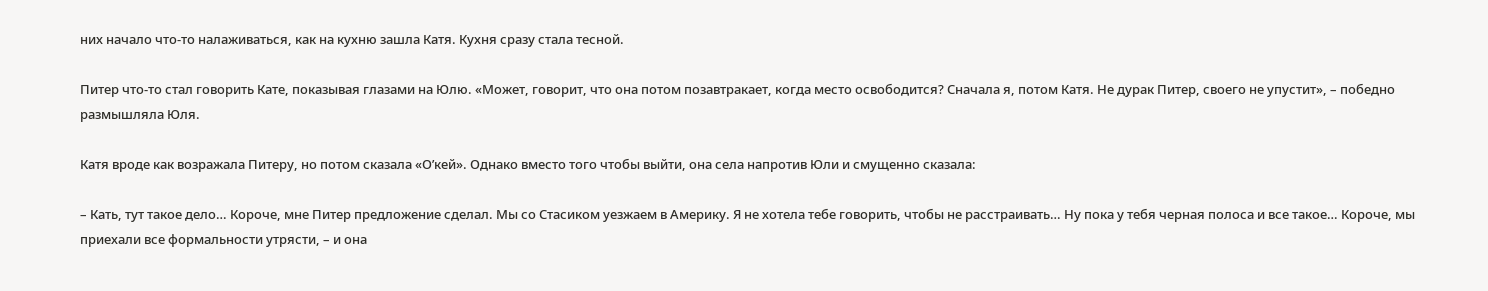них начало что-то налаживаться, как на кухню зашла Катя. Кухня сразу стала тесной.

Питер что-то стал говорить Кате, показывая глазами на Юлю. «Может, говорит, что она потом позавтракает, когда место освободится? Сначала я, потом Катя. Не дурак Питер, своего не упустит», – победно размышляла Юля.

Катя вроде как возражала Питеру, но потом сказала «О’кей». Однако вместо того чтобы выйти, она села напротив Юли и смущенно сказала:

– Кать, тут такое дело… Короче, мне Питер предложение сделал. Мы со Стасиком уезжаем в Америку. Я не хотела тебе говорить, чтобы не расстраивать… Ну пока у тебя черная полоса и все такое… Короче, мы приехали все формальности утрясти, – и она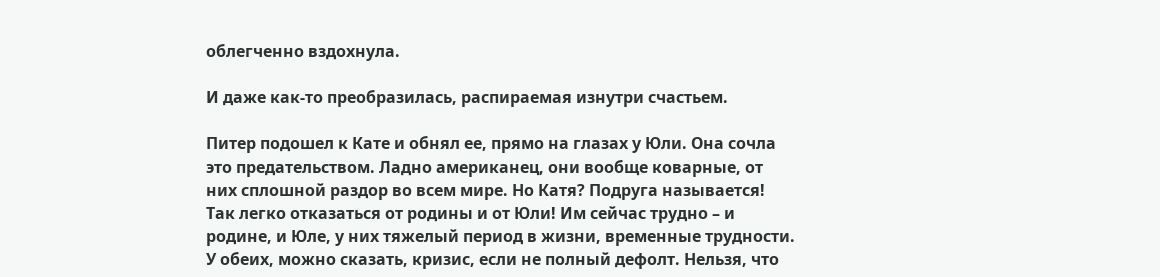облегченно вздохнула.

И даже как-то преобразилась, распираемая изнутри счастьем.

Питер подошел к Кате и обнял ее, прямо на глазах у Юли. Она сочла это предательством. Ладно американец, они вообще коварные, от них сплошной раздор во всем мире. Но Катя? Подруга называется! Так легко отказаться от родины и от Юли! Им сейчас трудно – и родине, и Юле, у них тяжелый период в жизни, временные трудности. У обеих, можно сказать, кризис, если не полный дефолт. Нельзя, что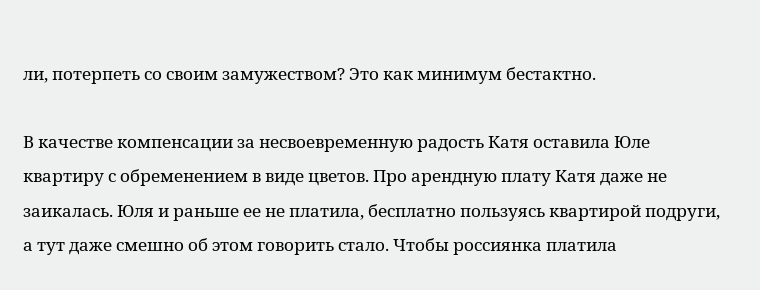ли, потерпеть со своим замужеством? Это как минимум бестактно.

В качестве компенсации за несвоевременную радость Катя оставила Юле квартиру с обременением в виде цветов. Про арендную плату Катя даже не заикалась. Юля и раньше ее не платила, бесплатно пользуясь квартирой подруги, а тут даже смешно об этом говорить стало. Чтобы россиянка платила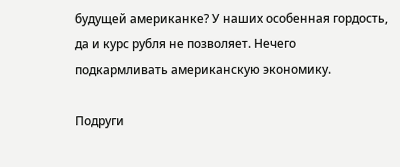будущей американке? У наших особенная гордость, да и курс рубля не позволяет. Нечего подкармливать американскую экономику.

Подруги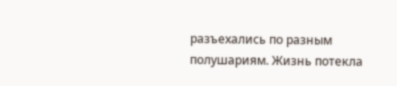разъехались по разным полушариям. Жизнь потекла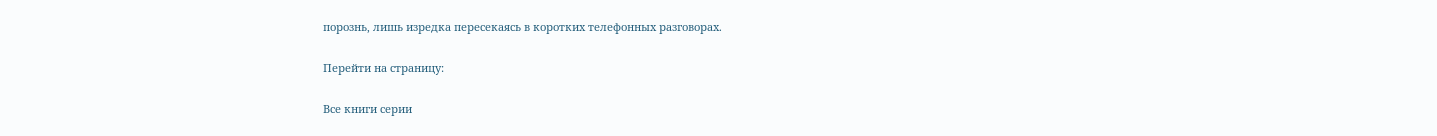порознь, лишь изредка пересекаясь в коротких телефонных разговорах.

Перейти на страницу:

Все книги серии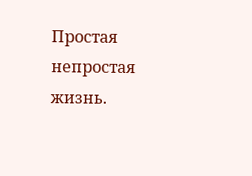Простая непростая жизнь.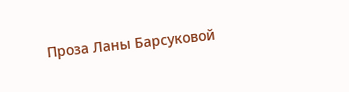Проза Ланы Барсуковой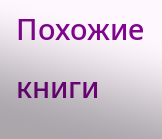Похожие книги